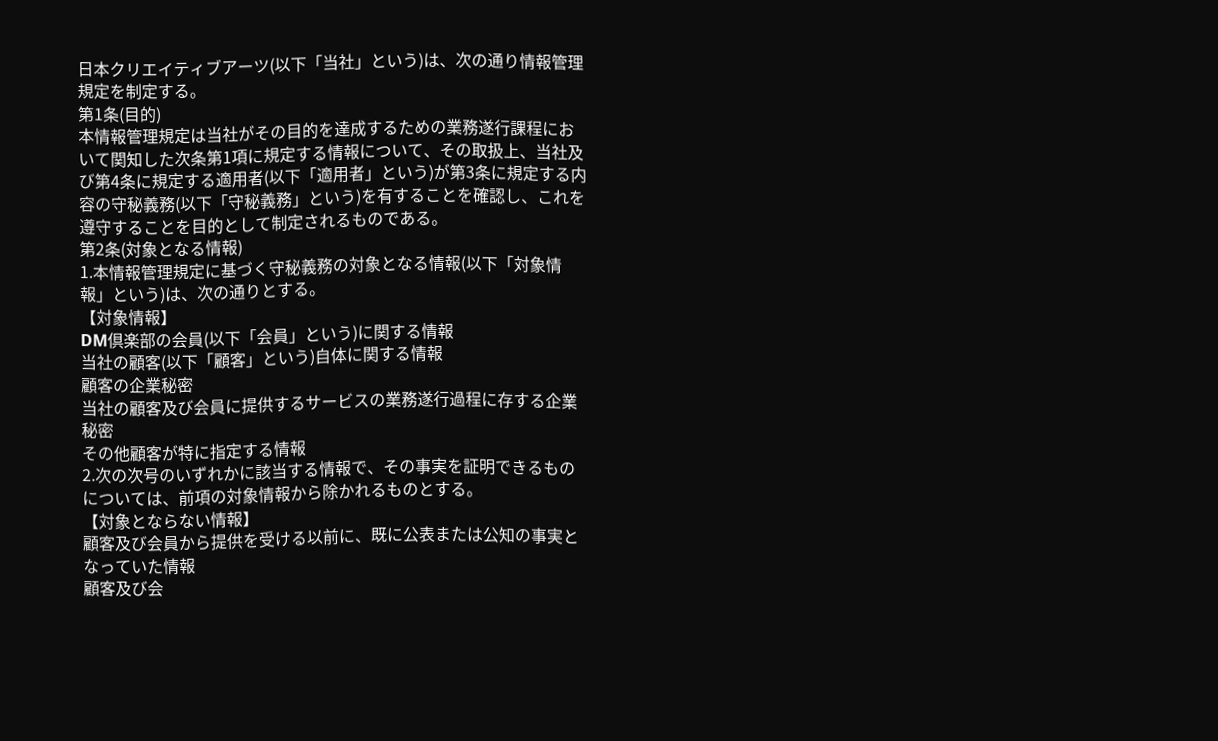日本クリエイティブアーツ(以下「当社」という)は、次の通り情報管理規定を制定する。
第1条(目的)
本情報管理規定は当社がその目的を達成するための業務遂行課程において関知した次条第1項に規定する情報について、その取扱上、当社及び第4条に規定する適用者(以下「適用者」という)が第3条に規定する内容の守秘義務(以下「守秘義務」という)を有することを確認し、これを遵守することを目的として制定されるものである。
第2条(対象となる情報)
1.本情報管理規定に基づく守秘義務の対象となる情報(以下「対象情報」という)は、次の通りとする。
【対象情報】
DM倶楽部の会員(以下「会員」という)に関する情報
当社の顧客(以下「顧客」という)自体に関する情報
顧客の企業秘密
当社の顧客及び会員に提供するサービスの業務遂行過程に存する企業秘密
その他顧客が特に指定する情報
2.次の次号のいずれかに該当する情報で、その事実を証明できるものについては、前項の対象情報から除かれるものとする。
【対象とならない情報】
顧客及び会員から提供を受ける以前に、既に公表または公知の事実となっていた情報
顧客及び会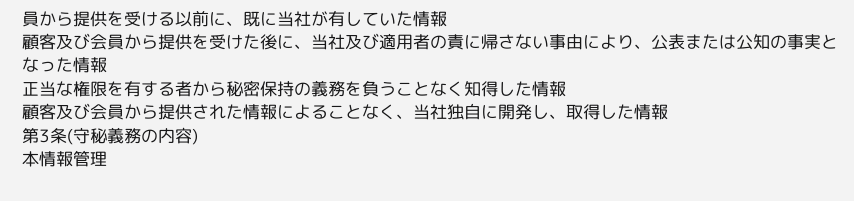員から提供を受ける以前に、既に当社が有していた情報
顧客及び会員から提供を受けた後に、当社及び適用者の責に帰さない事由により、公表または公知の事実となった情報
正当な権限を有する者から秘密保持の義務を負うことなく知得した情報
顧客及び会員から提供された情報によることなく、当社独自に開発し、取得した情報
第3条(守秘義務の内容)
本情報管理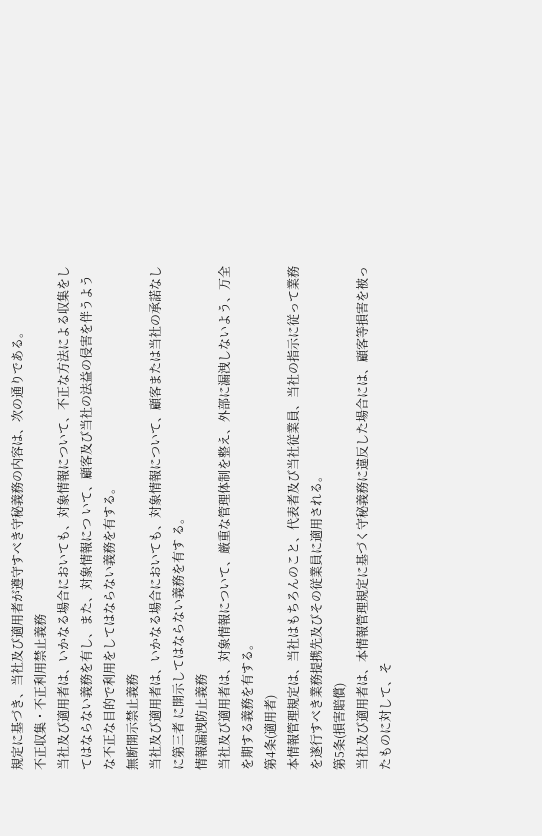規定に基づき、当社及び適用者が遵守すべき守秘義務の内容は、次の通りである。
不正収集・不正利用禁止義務
当社及び適用者は、いかなる場合においても、対象情報について、不正な方法による収集をしてはならない義務を有し、また、対象情報につ いて、顧客及び当社の法益の侵害を伴うような不正な目的で利用をしてはならない義務を有する。
無断開示禁止義務
当社及び適用者は、いかなる場合においても、対象情報について、顧客または当社の承諾なしに第三者 に開示してはならない義務を有す る。
情報漏洩防止義務
当社及び適用者は、対象情報について、厳重な管理体制を整え、外部に漏洩しないよう、万全を期する義務を有する。
第4条(適用者)
本情報管理規定は、当社はもちろんのこと、代表者及び当社従業員、当社の指示に従って業務を遂行すべき業務提携先及びその従業員に適用される。
第5条(損害賠償)
当社及び適用者は、本情報管理規定に基づく守秘義務に違反した場合には、顧客等損害を被ったものに対して、そ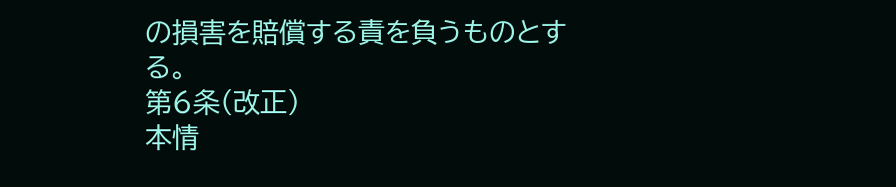の損害を賠償する責を負うものとする。
第6条(改正)
本情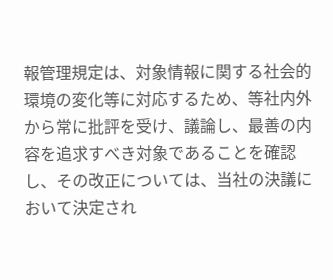報管理規定は、対象情報に関する社会的環境の変化等に対応するため、等社内外から常に批評を受け、議論し、最善の内容を追求すべき対象であることを確認し、その改正については、当社の決議において決定され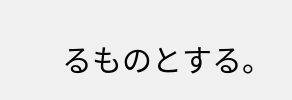るものとする。